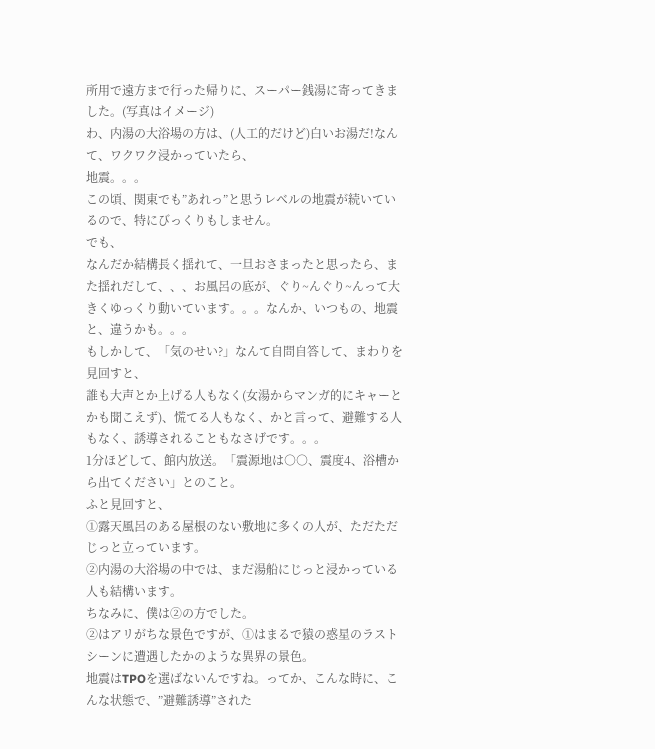所用で遠方まで行った帰りに、スーパー銭湯に寄ってきました。(写真はイメージ)
わ、内湯の大浴場の方は、(人工的だけど)白いお湯だ!なんて、ワクワク浸かっていたら、
地震。。。
この頃、関東でも”あれっ”と思うレベルの地震が続いているので、特にびっくりもしません。
でも、
なんだか結構長く揺れて、一旦おさまったと思ったら、また揺れだして、、、お風呂の底が、ぐり~んぐり~んって大きくゆっくり動いています。。。なんか、いつもの、地震と、違うかも。。。
もしかして、「気のせい?」なんて自問自答して、まわりを見回すと、
誰も大声とか上げる人もなく(女湯からマンガ的にキャーとかも聞こえず)、慌てる人もなく、かと言って、避難する人もなく、誘導されることもなさげです。。。
1分ほどして、館内放送。「震源地は○○、震度4、浴槽から出てください」とのこと。
ふと見回すと、
①露天風呂のある屋根のない敷地に多くの人が、ただただじっと立っています。
②内湯の大浴場の中では、まだ湯船にじっと浸かっている人も結構います。
ちなみに、僕は②の方でした。
②はアリがちな景色ですが、①はまるで猿の惑星のラストシーンに遭遇したかのような異界の景色。
地震はTPOを選ばないんですね。ってか、こんな時に、こんな状態で、”避難誘導”された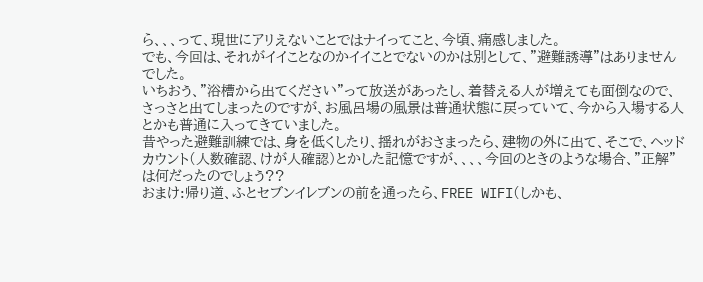ら、、、って、現世にアリえないことではナイってこと、今頃、痛感しました。
でも、今回は、それがイイことなのかイイことでないのかは別として、”避難誘導”はありませんでした。
いちおう、”浴槽から出てください”って放送があったし、着替える人が増えても面倒なので、さっさと出てしまったのですが、お風呂場の風景は普通状態に戻っていて、今から入場する人とかも普通に入ってきていました。
昔やった避難訓練では、身を低くしたり、揺れがおさまったら、建物の外に出て、そこで、ヘッドカウント(人数確認、けが人確認)とかした記憶ですが、、、、今回のときのような場合、”正解”は何だったのでしょう??
おまけ:帰り道、ふとセブンイレブンの前を通ったら、FREE WIFI(しかも、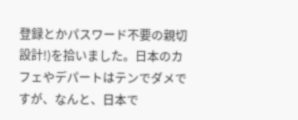登録とかパスワード不要の親切設計!)を拾いました。日本のカフェやデパートはテンでダメですが、なんと、日本で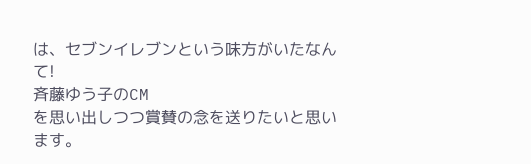は、セブンイレブンという味方がいたなんて!
斉藤ゆう子のCM
を思い出しつつ賞賛の念を送りたいと思います。